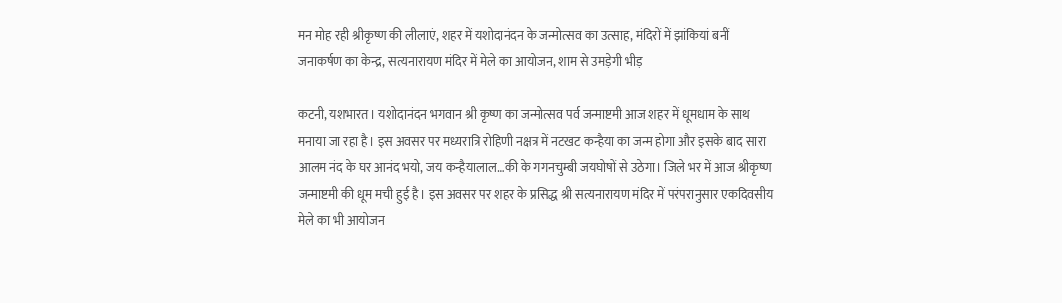मन मोह रही श्रीकृष्ण की लीलाएं, शहर में यशोदानंदन के जन्मोत्सव का उत्साह, मंदिरों में झांकियां बनीं जनाकर्षण का केन्द्र, सत्यनारायण मंदिर में मेले का आयोजन, शाम से उमड़ेगी भीड़

कटनी, यशभारत। यशोदानंदन भगवान श्री कृष्ण का जन्मोत्सव पर्व जन्माष्टमी आज शहर में धूमधाम के साथ मनाया जा रहा है। इस अवसर पर मध्यरात्रि रोहिणी नक्षत्र में नटखट कन्हैया का जन्म होगा और इसके बाद सारा आलम नंद के घर आनंद भयो, जय कन्हैयालाल…की के गगनचुम्बी जयघोषों से उठेगा। जिले भर में आज श्रीकृष्ण जन्माष्टमी की धूम मची हुई है। इस अवसर पर शहर के प्रसिद्ध श्री सत्यनारायण मंदिर में परंपरानुसार एकदिवसीय मेले का भी आयोजन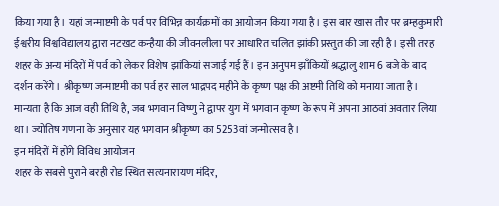किया गया है। यहां जन्माष्टमी के पर्व पर विभिन्न कार्यक्रमों का आयोजन किया गया है। इस बार खास तौर पर ब्रम्हकुमारी ईश्वरीय विश्वविद्यालय द्वारा नटखट कन्हैया की जीवनलीला पर आधारित चलित झांकी प्रस्तुत की जा रही है। इसी तरह शहर के अन्य मंदिरों में पर्व को लेकर विशेष झांकियां सजाई गई हैं। इन अनुपम झाँकियों श्रद्धालु शाम 6 बजे के बाद दर्शन करेंगे। श्रीकृष्ण जन्माष्टमी का पर्व हर साल भाद्रपद महीने के कृष्ण पक्ष की अष्टमी तिथि को मनाया जाता है। मान्यता है कि आज वही तिथि है, जब भगवान विष्णु ने द्वापर युग में भगवान कृष्ण के रूप में अपना आठवां अवतार लिया था। ज्योतिष गणना के अनुसार यह भगवान श्रीकृष्ण का 5253वां जन्मोत्सव है।
इन मंदिरों में होंगे विविध आयोजन
शहर के सबसे पुराने बरही रोड स्थित सत्यनारायण मंदिर,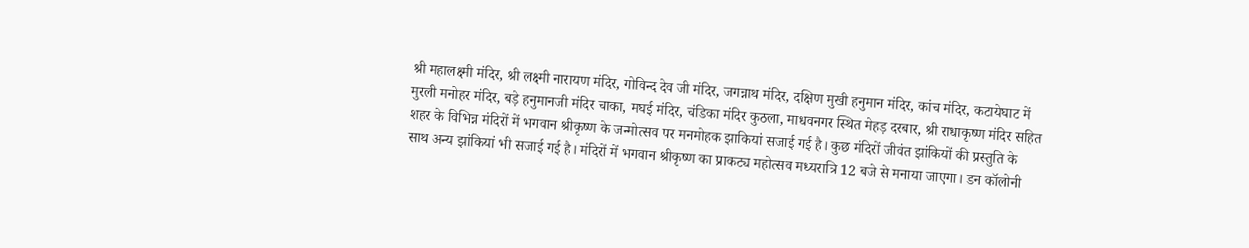श्री महालक्ष्मी मंदिर, श्री लक्ष्मी नारायण मंदिर, गोविन्द देव जी मंदिर, जगन्नाथ मंदिर, दक्षिण मुखी हनुमान मंदिर, कांच मंदिर, कटायेघाट में मुरली मनोहर मंदिर, बड़े हनुमानजी मंदिर चाका, मघई मंदिर, चंडिका मंदिर कुठला, माधवनगर स्थित मेहड़ दरबार, श्री राधाकृष्ण मंदिर सहित शहर के विभिन्न मंदिरों में भगवान श्रीकृष्ण के जन्मोत्सव पर मनमोहक झाकियां सजाई गई है। कुछ मंदिरों जीवंत झांकियों की प्रस्तुति के साथ अन्य झांकियां भी सजाई गई है। मंदिरों में भगवान श्रीकृष्ण का प्राकट्य महोत्सव मध्यरात्रि 12 बजे से मनाया जाएगा। डन कॉलोनी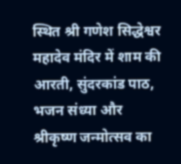स्थित श्री गणेश सिद्धेश्वर महादेव मंदिर में शाम की आरती, सुंदरकांड पाठ, भजन संध्या और श्रीकृष्ण जन्मोत्सव का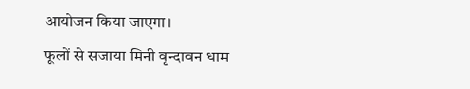आयोजन किया जाएगा।
फूलों से सजाया मिनी वृन्दावन धाम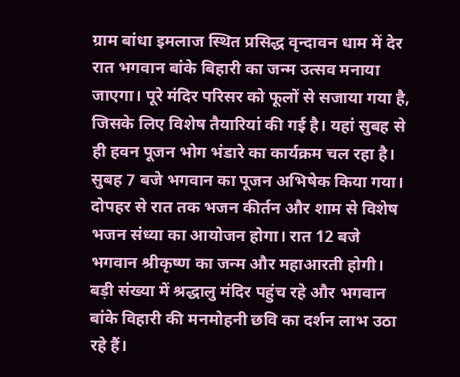ग्राम बांधा इमलाज स्थित प्रसिद्ध वृन्दावन धाम में देर रात भगवान बांके बिहारी का जन्म उत्सव मनाया जाएगा। पूरे मंदिर परिसर को फूलों से सजाया गया है, जिसके लिए विशेष तैयारियां की गई है। यहां सुबह से ही हवन पूजन भोग भंडारे का कार्यक्रम चल रहा है। सुबह 7 बजे भगवान का पूजन अभिषेक किया गया। दोपहर से रात तक भजन कीर्तन और शाम से विशेष भजन संध्या का आयोजन होगा। रात 12 बजे भगवान श्रीकृष्ण का जन्म और महाआरती होगी। बड़ी संख्या में श्रद्धालु मंदिर पहुंच रहे और भगवान बांके विहारी की मनमोहनी छवि का दर्शन लाभ उठा रहे हैं।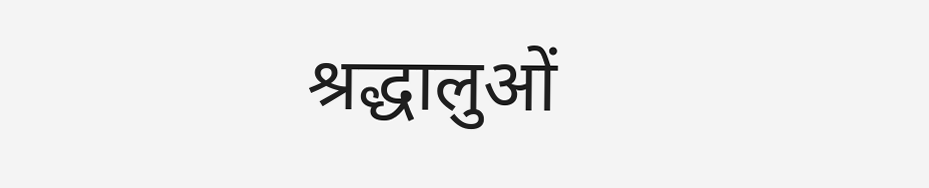श्रद्धालुओं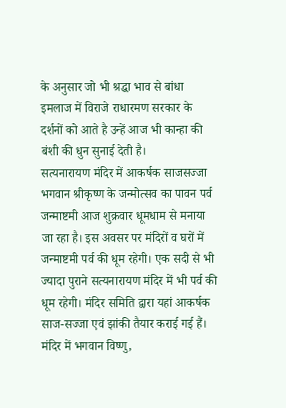के अनुसार जो भी श्रद्धा भाव से बांधा इमलाज में विराजे राधारमण सरकार के दर्शनों को आते है उन्हें आज भी कान्हा की बंशी की धुन सुनाई देती है।
सत्यनारायण मंदिर में आकर्षक साजसज्जा
भगवान श्रीकृष्ण के जन्मोत्सव का पावन पर्व जन्माष्टमी आज शुक्रवार धूमधाम से मनाया जा रहा है। इस अवसर पर मंदिरों व घरों में जन्माष्टमी पर्व की धूम रहेगी। एक सदी से भी ज्यादा पुराने सत्यनारायण मंदिर में भी पर्व की धूम रहेगी। मंदिर समिति द्वारा यहां आकर्षक साज-सज्जा एवं झांकी तैयार कराई गई हैं। मंदिर में भगवान विष्णु,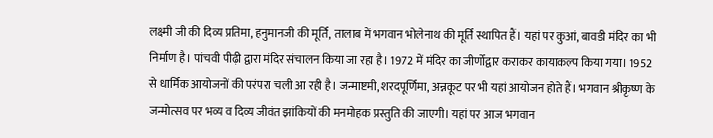लक्ष्मी जी की दिव्य प्रतिमा, हनुमानजी की मूर्ति, तालाब में भगवान भोलेनाथ की मूर्ति स्थापित हैं। यहां पर कुआं, बावडी मंदिर का भी निर्माण है। पांचवी पीढ़ी द्वारा मंदिर संचालन किया जा रहा है। 1972 में मंदिर का जीर्णोद्वार कराकर कायाकल्प किया गया। 1952 से धार्मिक आयोजनों की परंपरा चली आ रही है। जन्माष्टमी, शरदपूर्णिमा, अन्नकूट पर भी यहां आयोजन होते हैं। भगवान श्रीकृष्ण के जन्मोत्सव पर भव्य व दिव्य जीवंत झांकियों की मनमोहक प्रस्तुति की जाएगी। यहां पर आज भगवान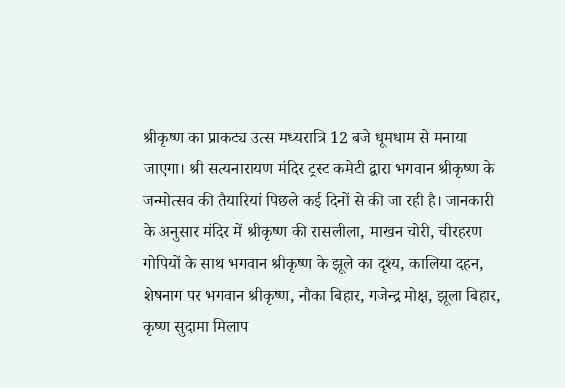श्रीकृष्ण का प्राकट्य उत्स मध्यरात्रि 12 बजे धूमधाम से मनाया जाएगा। श्री सत्यनारायण मंदिर ट्रस्ट कमेटी द्वारा भगवान श्रीकृष्ण के जन्मोत्सव की तैयारियां पिछले कई दिनों से की जा रही है। जानकारी के अनुसार मंदिर में श्रीकृष्ण की रासलीला, माखन चोरी, चीरहरण गोपियों के साथ भगवान श्रीकृष्ण के झूले का दृश्य, कालिया दहन, शेषनाग पर भगवान श्रीकृष्ण, नौका बिहार, गजेन्द्र मोक्ष, झूला बिहार, कृष्ण सुदामा मिलाप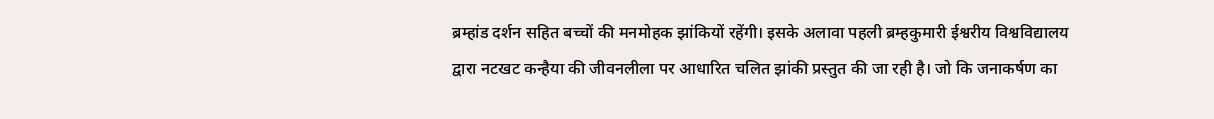ब्रम्हांड दर्शन सहित बच्चों की मनमोहक झांकियों रहेंगी। इसके अलावा पहली ब्रम्हकुमारी ईश्वरीय विश्वविद्यालय द्वारा नटखट कन्हैया की जीवनलीला पर आधारित चलित झांकी प्रस्तुत की जा रही है। जो कि जनाकर्षण का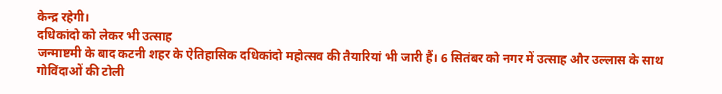केन्द्र रहेगी।
दधिकांदो को लेकर भी उत्साह
जन्माष्टमी के बाद कटनी शहर के ऐतिहासिक दधिकांदो महोत्सव की तैयारियां भी जारी हैं। 6 सितंबर को नगर में उत्साह और उल्लास के साथ गोविंदाओं की टोली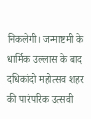निकलेगी। जन्माष्टमी के धार्मिक उल्लास के बाद दधिकांदो महोत्सव शहर की पारंपरिक उत्सवी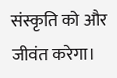संस्कृति को और जीवंत करेगा।